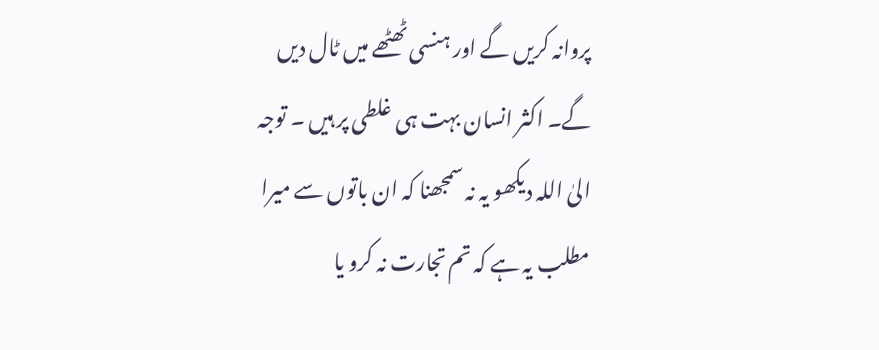پروانہ کریں گے اور ہنسی ٹھٹھے میں ٹال دیں گے۔ اکثر انسان بہت ہی غلطی پر ہیں ۔ توجہ الیٰ اللہ دیکھو یہ نہ سمجھنا کہ ان باتوں سے میرا مطلب یہ ہے کہ تم تجارت نہ کرو یا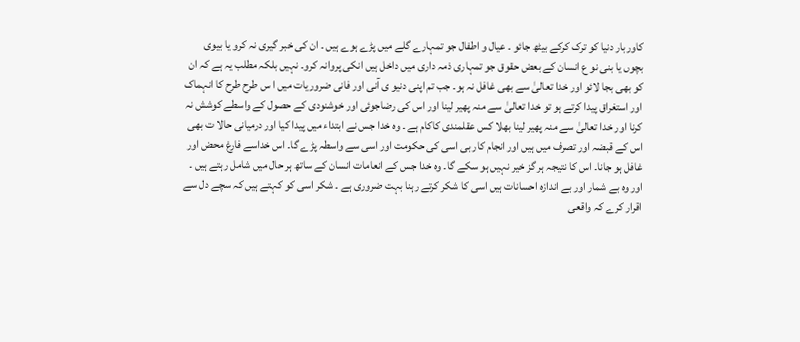کاوربار دنیا کو ترک کرکے بیٹھ جائو ۔ عیال و اطفال جو تمہارے گلے میں پڑے ہوے ہیں ۔ ان کی خبر گیری نہ کرو یا بیوی بچوں یا بنی نو ع انسان کے بعض حقوق جو تمہاری ذمہ داری میں داخل ہیں انکی پروانہ کرو۔ نہیں بلکہ مطلب یہ ہے کہ ان کو بھی بجا لائو اور خدا تعالیٰ سے بھی غافل نہ ہو۔ جب تم اپنی دنیو ی آنی اور فانی ضروریات میں ا س طرح طرح کا انہماک اور استغراق پیدا کرتے ہو تو خدا تعالیٰ سے منہ پھیر لینا اور اس کی رضاجوئی اور خوشنودی کے حصول کے واسطے کوشش نہ کرنا اور خدا تعالیٰ سے منہ پھیر لینا بھلا کس عقلمندی کاکام ہے ۔ وہ خدا جس نے ابتداء میں پیدا کیا اور درمیانی حالا ت بھی اس کے قبضہ اور تصرف میں ہیں اور انجام کار بی اسی کی حکومت اور اسی سے واسطہ پڑے گا۔ اس خداسے فارغ محض اور غافل ہو جانا۔ اس کا نتیجہ ہر گز خیر نہیں ہو سکے گا۔ وہ خدا جس کے انعامات انسان کے ساتھ ہر حال میں شامل رہتے ہیں ۔ اور وہ بے شمار اور بے اندازہ احسانات ہیں اسی کا شکر کرتے رہنا بہت ضروری ہے ۔ شکر اسی کو کہتے ہیں کہ سچے دل سے اقرار کرے کہ واقعی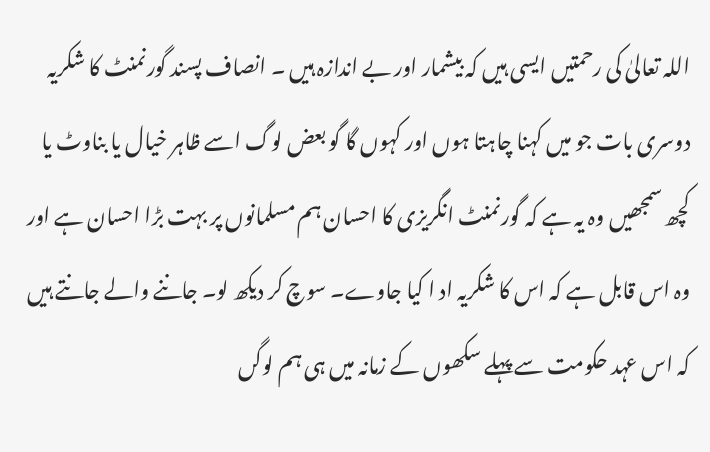اللہ تعالیٰ کی رحمتیں ایسی ہیں کہ بیشمار اور بے اندازہ ہیں ۔ انصاف پسند گورنمنٹ کا شکریہ دوسری بات جو میں کہنا چاہتا ہوں اور کہوں گا گو بعض لوگ اسے ظاہر خیال یا بناوٹ یا کچھ سمجھیں وہ یہ ہے کہ گورنمنٹ انگریزی کا احسان ہم مسلمانوں پر بہت بڑا احسان ہے اور وہ اس قابل ہے کہ اس کا شکریہ اد ا کیا جاوے۔ سوچ کر دیکھ لو۔ جاننے والے جانتے ہیں کہ اس عہد حکومت سے پہلے سکھوں کے زمانہ میں ہی ہم لوگں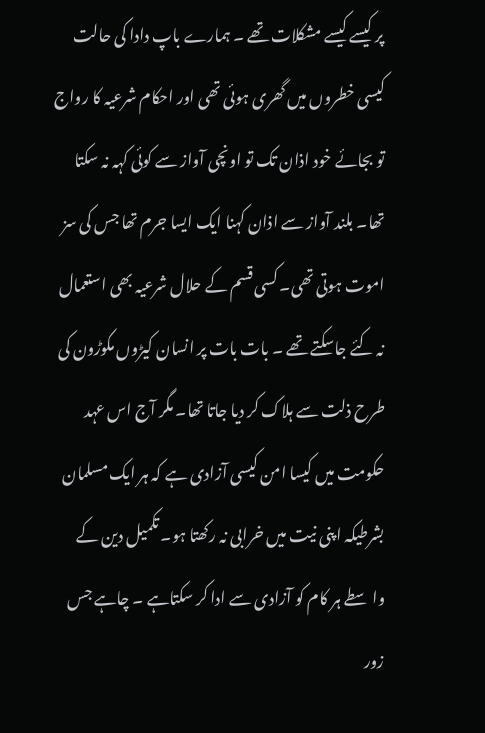پر کیسے کیسے مشکلات تھے ۔ ہمارے باپ دادا کی حالت کیسی خطروں میں گھری ہوئی تھی اور احکام شرعیہ کا رواج تو بجائے خود اذان تک تو اونچی آواز سے کوئی کہہ نہ سکتا تھا۔ بلند آواز سے اذان کہنا ایک ایسا جرم تھا جس کی سز اموت ہوتی تھی۔ کسی قسم کے حلال شرعیہ بھی استعمال نہ کئے جاسکتے تھے ۔ بات بات پر انسان کیڑوں مکوڑون کی طرح ذلت سے ہلاک کر دیا جاتا تھا۔ مگر آج اس عہد حکومت میں کیسا امن کیسی آزادی ہے کہ ہر ایک مسلمان بشرطیکہ اپنی نیت میں خرابی نہ رکھتا ہو۔ تکمیل دین کے واسطے ہر کام کو آزادی سے ادا کر سکتاہے ۔ چاہے جس زور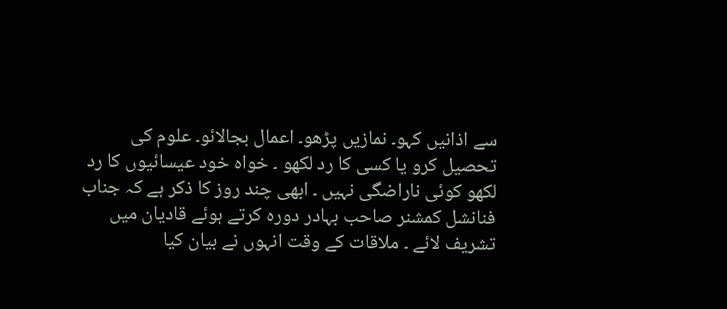سے اذانیں کہو۔ نمازیں پڑھو۔ اعمال بجالائو۔ علوم کی تحصیل کرو یا کسی کا رد لکھو ۔ خواہ خود عیسائیوں کا رد لکھو کوئی ناراضگی نہیں ۔ ابھی چند روز کا ذکر ہے کہ جناب فنانشل کمشنر صاحب بہادر دورہ کرتے ہوئے قادیان میں تشریف لائے ۔ ملاقات کے وقت انہوں نے بیان کیا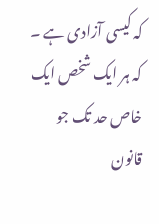کہ کیسی آزادی ہے ۔ کہ ہر ایک شخص ایک خاص حد تک جو قانون